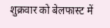शुक्रवार को बेलफास्ट में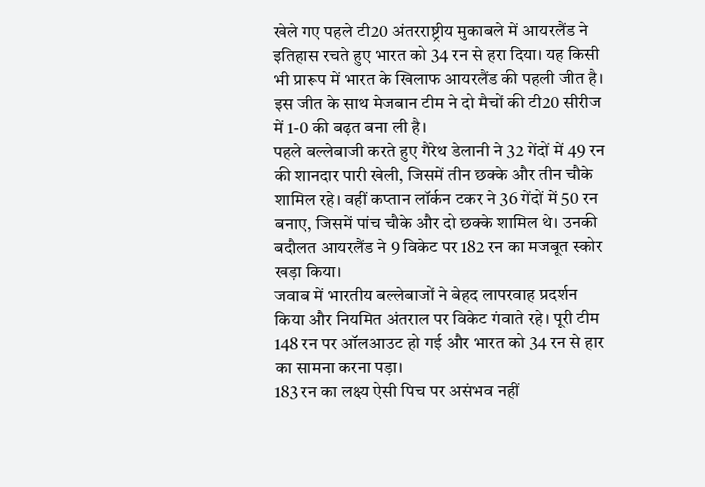खेले गए पहले टी20 अंतरराष्ट्रीय मुकाबले में आयरलैंड ने इतिहास रचते हुए भारत को 34 रन से हरा दिया। यह किसी भी प्रारूप में भारत के खिलाफ आयरलैंड की पहली जीत है। इस जीत के साथ मेजबान टीम ने दो मैचों की टी20 सीरीज में 1-0 की बढ़त बना ली है।
पहले बल्लेबाजी करते हुए गैरेथ डेलानी ने 32 गेंदों में 49 रन की शानदार पारी खेली, जिसमें तीन छक्के और तीन चौके शामिल रहे। वहीं कप्तान लॉर्कन टकर ने 36 गेंदों में 50 रन बनाए, जिसमें पांच चौके और दो छक्के शामिल थे। उनकी बदौलत आयरलैंड ने 9 विकेट पर 182 रन का मजबूत स्कोर खड़ा किया।
जवाब में भारतीय बल्लेबाजों ने बेहद लापरवाह प्रदर्शन किया और नियमित अंतराल पर विकेट गंवाते रहे। पूरी टीम 148 रन पर ऑलआउट हो गई और भारत को 34 रन से हार का सामना करना पड़ा।
183 रन का लक्ष्य ऐसी पिच पर असंभव नहीं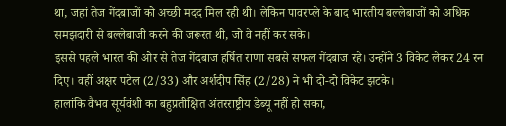था, जहां तेज गेंदबाजों को अच्छी मदद मिल रही थी। लेकिन पावरप्ले के बाद भारतीय बल्लेबाजों को अधिक समझदारी से बल्लेबाजी करने की जरूरत थी, जो वे नहीं कर सके।
इससे पहले भारत की ओर से तेज गेंदबाज हर्षित राणा सबसे सफल गेंदबाज रहे। उन्होंने 3 विकेट लेकर 24 रन दिए। वहीं अक्षर पटेल (2/33) और अर्शदीप सिंह (2/28) ने भी दो-दो विकेट झटके।
हालांकि वैभव सूर्यवंशी का बहुप्रतीक्षित अंतरराष्ट्रीय डेब्यू नहीं हो सका,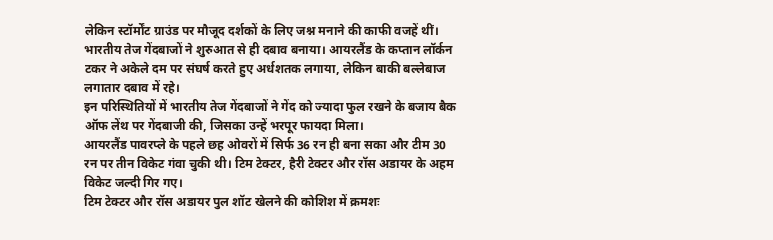लेकिन स्टॉर्मोंट ग्राउंड पर मौजूद दर्शकों के लिए जश्न मनाने की काफी वजहें थीं।
भारतीय तेज गेंदबाजों ने शुरुआत से ही दबाव बनाया। आयरलैंड के कप्तान लॉर्कन टकर ने अकेले दम पर संघर्ष करते हुए अर्धशतक लगाया, लेकिन बाकी बल्लेबाज लगातार दबाव में रहे।
इन परिस्थितियों में भारतीय तेज गेंदबाजों ने गेंद को ज्यादा फुल रखने के बजाय बैक ऑफ लेंथ पर गेंदबाजी की, जिसका उन्हें भरपूर फायदा मिला।
आयरलैंड पावरप्ले के पहले छह ओवरों में सिर्फ 36 रन ही बना सका और टीम 30 रन पर तीन विकेट गंवा चुकी थी। टिम टेक्टर, हैरी टेक्टर और रॉस अडायर के अहम विकेट जल्दी गिर गए।
टिम टेक्टर और रॉस अडायर पुल शॉट खेलने की कोशिश में क्रमशः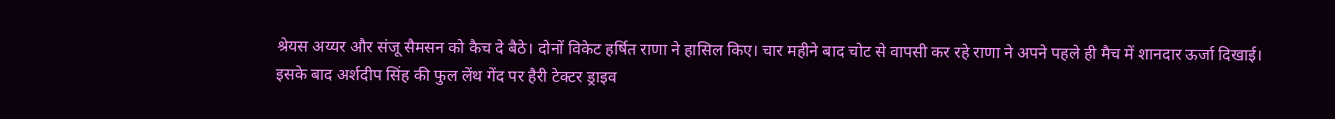श्रेयस अय्यर और संजू सैमसन को कैच दे बैठे। दोनों विकेट हर्षित राणा ने हासिल किए। चार महीने बाद चोट से वापसी कर रहे राणा ने अपने पहले ही मैच में शानदार ऊर्जा दिखाई।
इसके बाद अर्शदीप सिंह की फुल लेंथ गेंद पर हैरी टेक्टर ड्राइव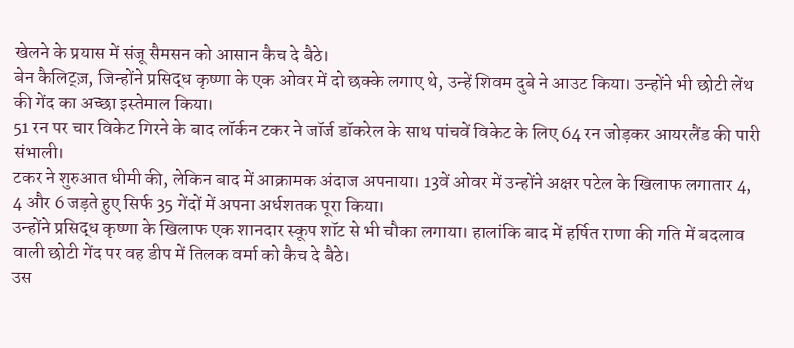खेलने के प्रयास में संजू सैमसन को आसान कैच दे बैठे।
बेन कैलिट्ज़, जिन्होंने प्रसिद्ध कृष्णा के एक ओवर में दो छक्के लगाए थे, उन्हें शिवम दुबे ने आउट किया। उन्होंने भी छोटी लेंथ की गेंद का अच्छा इस्तेमाल किया।
51 रन पर चार विकेट गिरने के बाद लॉर्कन टकर ने जॉर्ज डॉकरेल के साथ पांचवें विकेट के लिए 64 रन जोड़कर आयरलैंड की पारी संभाली।
टकर ने शुरुआत धीमी की, लेकिन बाद में आक्रामक अंदाज अपनाया। 13वें ओवर में उन्होंने अक्षर पटेल के खिलाफ लगातार 4, 4 और 6 जड़ते हुए सिर्फ 35 गेंदों में अपना अर्धशतक पूरा किया।
उन्होंने प्रसिद्ध कृष्णा के खिलाफ एक शानदार स्कूप शॉट से भी चौका लगाया। हालांकि बाद में हर्षित राणा की गति में बदलाव वाली छोटी गेंद पर वह डीप में तिलक वर्मा को कैच दे बैठे।
उस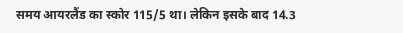समय आयरलैंड का स्कोर 115/5 था। लेकिन इसके बाद 14.3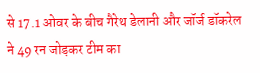से 17.1 ओवर के बीच गैरेथ डेलानी और जॉर्ज डॉकरेल ने 49 रन जोड़कर टीम का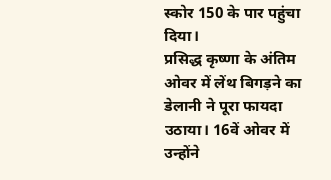स्कोर 150 के पार पहुंचा दिया।
प्रसिद्ध कृष्णा के अंतिम ओवर में लेंथ बिगड़ने का डेलानी ने पूरा फायदा उठाया। 16वें ओवर में उन्होंने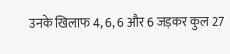उनके खिलाफ 4, 6, 6 और 6 जड़कर कुल 27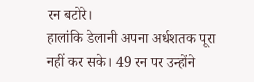रन बटोरे।
हालांकि डेलानी अपना अर्धशतक पूरा नहीं कर सके। 49 रन पर उन्होंने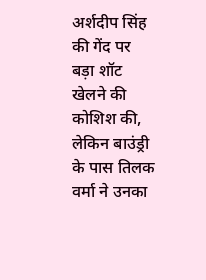अर्शदीप सिंह की गेंद पर बड़ा शॉट खेलने की कोशिश की, लेकिन बाउंड्री के पास तिलक वर्मा ने उनका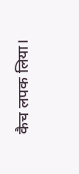कैच लपक लिया।